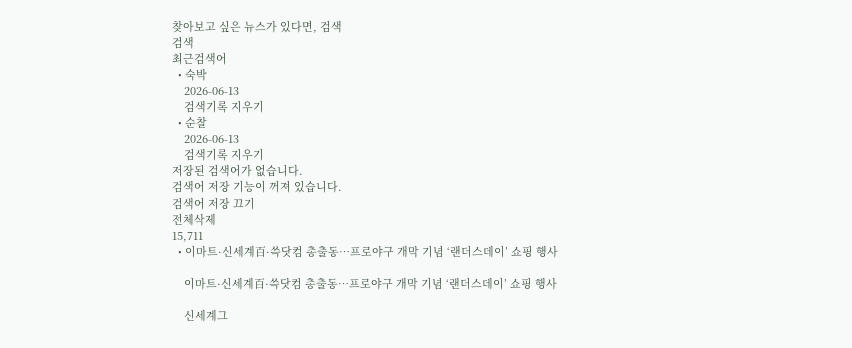찾아보고 싶은 뉴스가 있다면, 검색
검색
최근검색어
  • 숙박
    2026-06-13
    검색기록 지우기
  • 순찰
    2026-06-13
    검색기록 지우기
저장된 검색어가 없습니다.
검색어 저장 기능이 꺼져 있습니다.
검색어 저장 끄기
전체삭제
15,711
  • 이마트·신세계百·쓱닷컴 총출동…프로야구 개막 기념 ‘랜더스데이’ 쇼핑 행사

    이마트·신세계百·쓱닷컴 총출동…프로야구 개막 기념 ‘랜더스데이’ 쇼핑 행사

    신세계그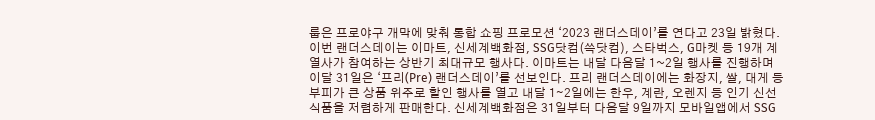룹은 프로야구 개막에 맞춰 통합 쇼핑 프로모션 ‘2023 랜더스데이’를 연다고 23일 밝혔다. 이번 랜더스데이는 이마트, 신세계백화점, SSG닷컴(쓱닷컴), 스타벅스, G마켓 등 19개 계열사가 참여하는 상반기 최대규모 행사다. 이마트는 내달 다음달 1~2일 행사를 진행하며 이달 31일은 ‘프리(Pre) 랜더스데이’를 선보인다. 프리 랜더스데이에는 화장지, 쌀, 대게 등 부피가 큰 상품 위주로 할인 행사를 열고 내달 1∼2일에는 한우, 계란, 오렌지 등 인기 신선식품을 저렴하게 판매한다. 신세계백화점은 31일부터 다음달 9일까지 모바일앱에서 SSG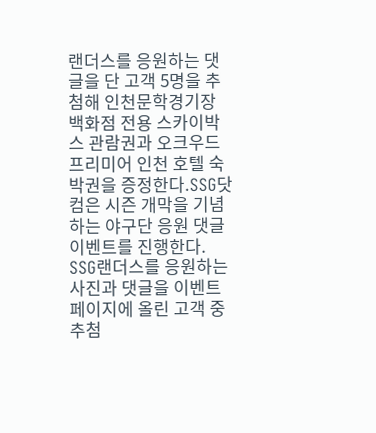랜더스를 응원하는 댓글을 단 고객 5명을 추첨해 인천문학경기장 백화점 전용 스카이박스 관람권과 오크우드 프리미어 인천 호텔 숙박권을 증정한다.SSG닷컴은 시즌 개막을 기념하는 야구단 응원 댓글 이벤트를 진행한다. SSG랜더스를 응원하는 사진과 댓글을 이벤트 페이지에 올린 고객 중 추첨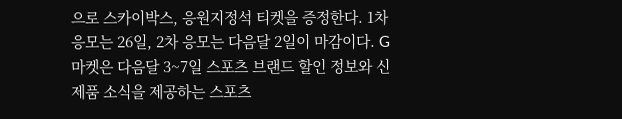으로 스카이박스, 응원지정석 티켓을 증정한다. 1차 응모는 26일, 2차 응모는 다음달 2일이 마감이다. G마켓은 다음달 3~7일 스포츠 브랜드 할인 정보와 신제품 소식을 제공하는 스포츠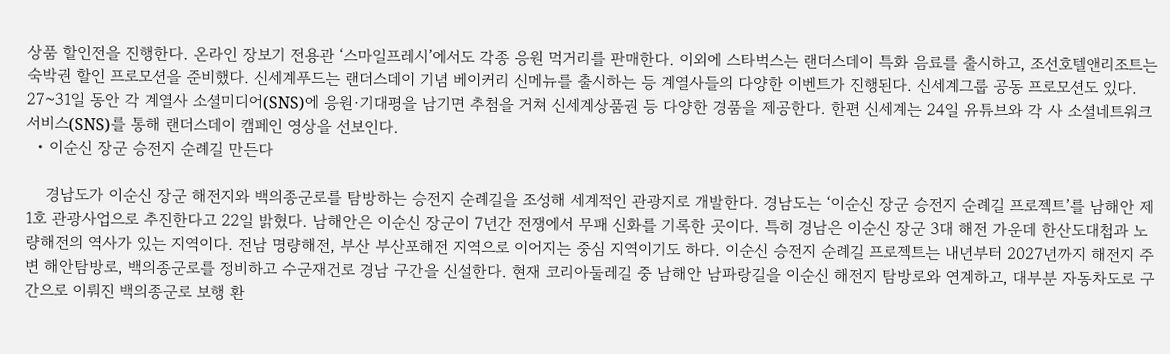상품 할인전을 진행한다. 온라인 장보기 전용관 ‘스마일프레시’에서도 각종 응원 먹거리를 판매한다. 이외에 스타벅스는 랜더스데이 특화 음료를 출시하고, 조선호텔앤리조트는 숙박권 할인 프로모션을 준비했다. 신세계푸드는 랜더스데이 기념 베이커리 신메뉴를 출시하는 등 계열사들의 다양한 이벤트가 진행된다. 신세계그룹 공동 프로모션도 있다. 27~31일 동안 각 계열사 소셜미디어(SNS)에 응원·기대평을 남기면 추첨을 거쳐 신세계상품권 등 다양한 경품을 제공한다. 한편 신세계는 24일 유튜브와 각 사 소셜네트워크서비스(SNS)를 통해 랜더스데이 캠페인 영상을 선보인다.
  • 이순신 장군 승전지 순례길 만든다

    경남도가 이순신 장군 해전지와 백의종군로를 탐방하는 승전지 순례길을 조성해 세계적인 관광지로 개발한다. 경남도는 ‘이순신 장군 승전지 순례길 프로젝트’를 남해안 제1호 관광사업으로 추진한다고 22일 밝혔다. 남해안은 이순신 장군이 7년간 전쟁에서 무패 신화를 기록한 곳이다. 특히 경남은 이순신 장군 3대 해전 가운데 한산도대첩과 노량해전의 역사가 있는 지역이다. 전남 명량해전, 부산 부산포해전 지역으로 이어지는 중심 지역이기도 하다. 이순신 승전지 순례길 프로젝트는 내년부터 2027년까지 해전지 주변 해안탐방로, 백의종군로를 정비하고 수군재건로 경남 구간을 신설한다. 현재 코리아둘레길 중 남해안 남파랑길을 이순신 해전지 탐방로와 연계하고, 대부분 자동차도로 구간으로 이뤄진 백의종군로 보행 환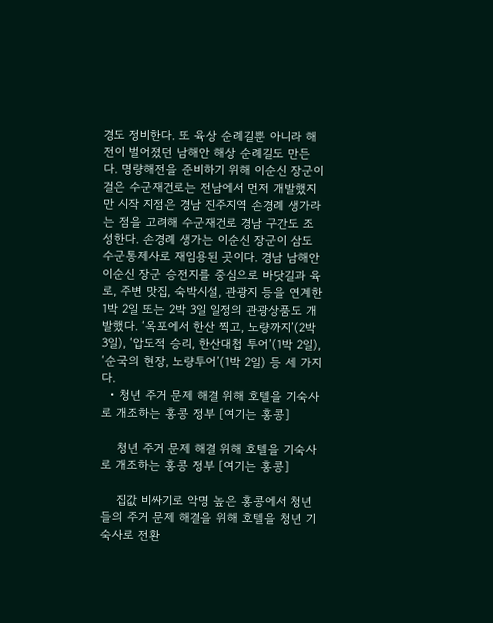경도 정비한다. 또 육상 순례길뿐 아니라 해전이 벌어졌던 남해안 해상 순례길도 만든다. 명량해전을 준비하기 위해 이순신 장군이 걸은 수군재건로는 전남에서 먼저 개발했지만 시작 지점은 경남 진주지역 손경례 생가라는 점을 고려해 수군재건로 경남 구간도 조성한다. 손경례 생가는 이순신 장군이 삼도수군통제사로 재임용된 곳이다. 경남 남해안 이순신 장군 승전지를 중심으로 바닷길과 육로, 주변 맛집, 숙박시설, 관광지 등을 연계한 1박 2일 또는 2박 3일 일정의 관광상품도 개발했다. ‘옥포에서 한산 찍고, 노량까지’(2박 3일), ‘압도적 승리, 한산대첩 투어’(1박 2일), ‘순국의 현장, 노량투어’(1박 2일) 등 세 가지다.
  • 청년 주거 문제 해결 위해 호텔을 기숙사로 개조하는 홍콩 정부 [여기는 홍콩]

    청년 주거 문제 해결 위해 호텔을 기숙사로 개조하는 홍콩 정부 [여기는 홍콩]

    집값 비싸기로 악명 높은 홍콩에서 청년들의 주거 문제 해결을 위해 호텔을 청년 기숙사로 전환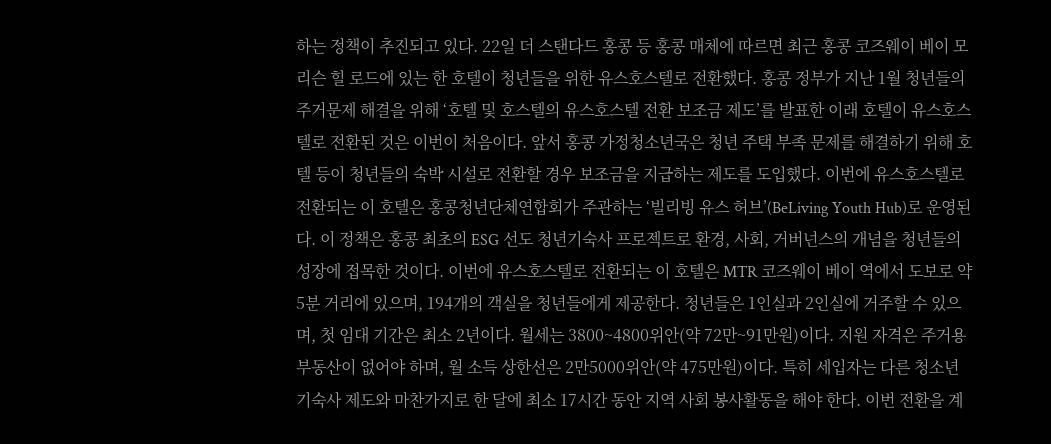하는 정책이 추진되고 있다. 22일 더 스탠다드 홍콩 등 홍콩 매체에 따르면 최근 홍콩 코즈웨이 베이 모리슨 힐 로드에 있는 한 호텔이 청년들을 위한 유스호스텔로 전환했다. 홍콩 정부가 지난 1월 청년들의 주거문제 해결을 위해 ‘호텔 및 호스텔의 유스호스텔 전환 보조금 제도’를 발표한 이래 호텔이 유스호스텔로 전환된 것은 이번이 처음이다. 앞서 홍콩 가정청소년국은 청년 주택 부족 문제를 해결하기 위해 호텔 등이 청년들의 숙박 시설로 전환할 경우 보조금을 지급하는 제도를 도입했다. 이번에 유스호스텔로 전환되는 이 호텔은 홍콩청년단체연합회가 주관하는 ‘빌리빙 유스 허브’(BeLiving Youth Hub)로 운영된다. 이 정책은 홍콩 최초의 ESG 선도 청년기숙사 프로젝트로 환경, 사회, 거버넌스의 개념을 청년들의 성장에 접목한 것이다. 이번에 유스호스텔로 전환되는 이 호텔은 MTR 코즈웨이 베이 역에서 도보로 약 5분 거리에 있으며, 194개의 객실을 청년들에게 제공한다. 청년들은 1인실과 2인실에 거주할 수 있으며, 첫 임대 기간은 최소 2년이다. 월세는 3800~4800위안(약 72만~91만원)이다. 지원 자격은 주거용 부동산이 없어야 하며, 월 소득 상한선은 2만5000위안(약 475만원)이다. 특히 세입자는 다른 청소년 기숙사 제도와 마찬가지로 한 달에 최소 17시간 동안 지역 사회 봉사활동을 해야 한다. 이번 전환을 계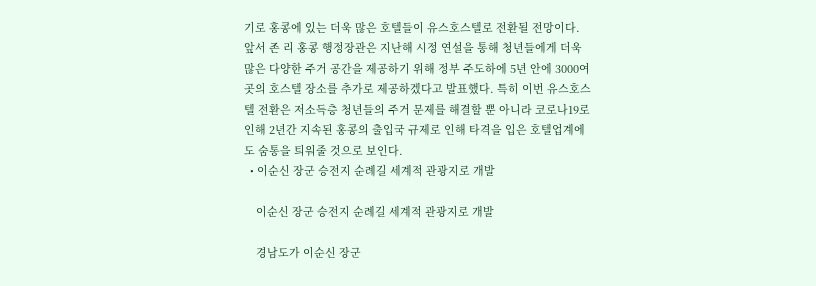기로 홍콩에 있는 더욱 많은 호텔들이 유스호스텔로 전환될 전망이다. 앞서 존 리 홍콩 행정장관은 지난해 시정 연설을 통해 청년들에게 더욱 많은 다양한 주거 공간을 제공하기 위해 정부 주도하에 5년 안에 3000여곳의 호스텔 장소를 추가로 제공하겠다고 발표했다. 특히 이번 유스호스텔 전환은 저소득층 청년들의 주거 문제를 해결할 뿐 아니라 코로나19로 인해 2년간 지속된 홍콩의 출입국 규제로 인해 타격을 입은 호텔업계에도 숨통을 틔워줄 것으로 보인다.
  • 이순신 장군 승전지 순례길 세계적 관광지로 개발

    이순신 장군 승전지 순례길 세계적 관광지로 개발

    경남도가 이순신 장군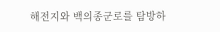해전지와 백의종군로를 탐방하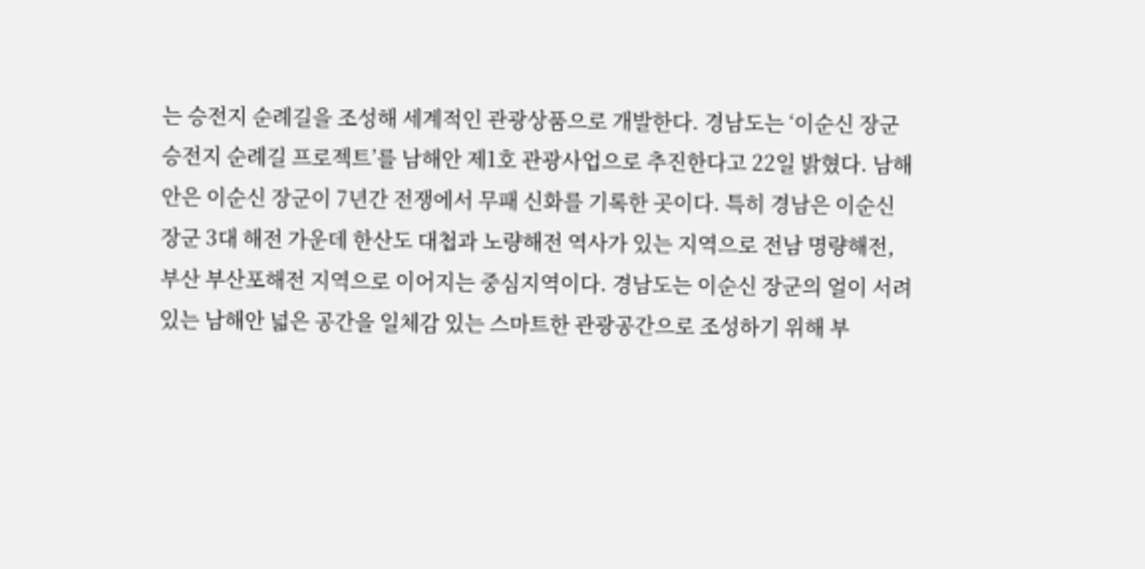는 승전지 순례길을 조성해 세계적인 관광상품으로 개발한다. 경남도는 ‘이순신 장군 승전지 순례길 프로젝트’를 남해안 제1호 관광사업으로 추진한다고 22일 밝혔다. 남해안은 이순신 장군이 7년간 전쟁에서 무패 신화를 기록한 곳이다. 특히 경남은 이순신 장군 3대 해전 가운데 한산도 대첩과 노량해전 역사가 있는 지역으로 전남 명량해전, 부산 부산포해전 지역으로 이어지는 중심지역이다. 경남도는 이순신 장군의 얼이 서려 있는 남해안 넓은 공간을 일체감 있는 스마트한 관광공간으로 조성하기 위해 부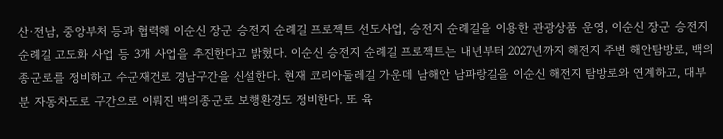산·전남, 중앙부처 등과 협력해 이순신 장군 승전지 순례길 프로젝트 선도사업, 승전지 순례길을 이용한 관광상품 운영, 이순신 장군 승전지 순례길 고도화 사업 등 3개 사업을 추진한다고 밝혔다. 이순신 승전지 순례길 프로젝트는 내년부터 2027년까지 해전지 주변 해안탐방로, 백의종군로를 정비하고 수군재건로 경남구간을 신설한다. 현재 코리아둘레길 가운데 남해안 남파랑길을 이순신 해전지 탐방로와 연계하고, 대부분 자동차도로 구간으로 이뤄진 백의종군로 보행환경도 정비한다. 또 육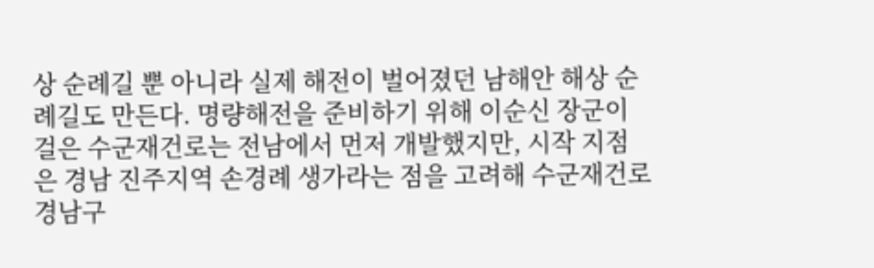상 순례길 뿐 아니라 실제 해전이 벌어졌던 남해안 해상 순례길도 만든다. 명량해전을 준비하기 위해 이순신 장군이 걸은 수군재건로는 전남에서 먼저 개발했지만, 시작 지점은 경남 진주지역 손경례 생가라는 점을 고려해 수군재건로 경남구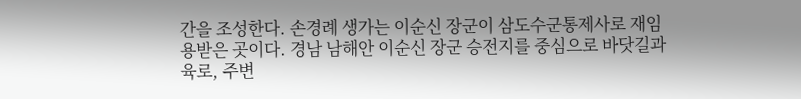간을 조성한다. 손경례 생가는 이순신 장군이 삼도수군통제사로 재임용받은 곳이다. 경남 남해안 이순신 장군 승전지를 중심으로 바닷길과 육로, 주변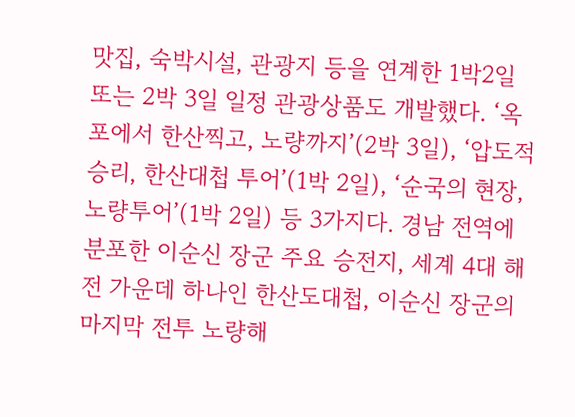맛집, 숙박시설, 관광지 등을 연계한 1박2일 또는 2박 3일 일정 관광상품도 개발했다. ‘옥포에서 한산찍고, 노량까지’(2박 3일), ‘압도적 승리, 한산대첩 투어’(1박 2일), ‘순국의 현장, 노량투어’(1박 2일) 등 3가지다. 경남 전역에 분포한 이순신 장군 주요 승전지, 세계 4대 해전 가운데 하나인 한산도대첩, 이순신 장군의 마지막 전투 노량해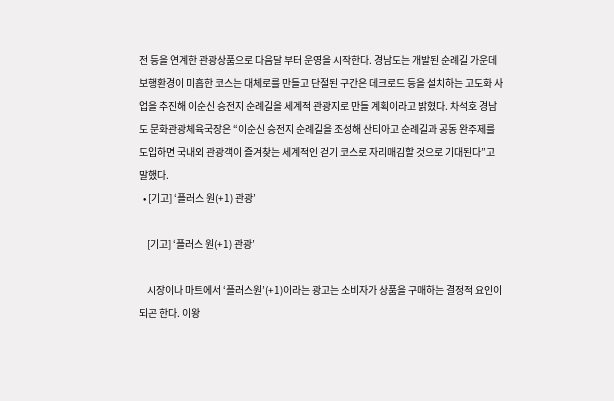전 등을 연계한 관광상품으로 다음달 부터 운영을 시작한다. 경남도는 개발된 순례길 가운데 보행환경이 미흡한 코스는 대체로를 만들고 단절된 구간은 데크로드 등을 설치하는 고도화 사업을 추진해 이순신 승전지 순례길을 세계적 관광지로 만들 계획이라고 밝혔다. 차석호 경남도 문화관광체육국장은 “이순신 승전지 순례길을 조성해 산티아고 순례길과 공동 완주제를 도입하면 국내외 관광객이 즐겨찾는 세계적인 걷기 코스로 자리매김할 것으로 기대된다”고 말했다.
  • [기고] ‘플러스 원(+1) 관광’

    [기고] ‘플러스 원(+1) 관광’

    시장이나 마트에서 ‘플러스원’(+1)이라는 광고는 소비자가 상품을 구매하는 결정적 요인이 되곤 한다. 이왕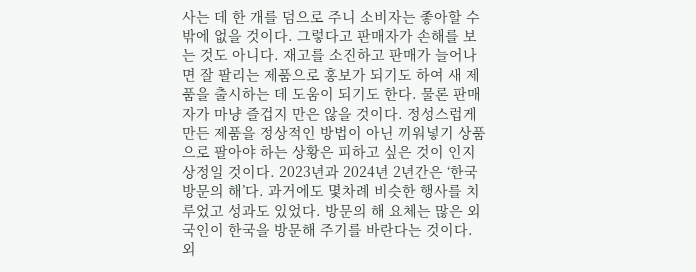사는 데 한 개를 덤으로 주니 소비자는 좋아할 수 밖에 없을 것이다. 그렇다고 판매자가 손해를 보는 것도 아니다. 재고를 소진하고 판매가 늘어나면 잘 팔리는 제품으로 홍보가 되기도 하여 새 제품을 출시하는 데 도움이 되기도 한다. 물론 판매자가 마냥 즐겁지 만은 않을 것이다. 정성스럽게 만든 제품을 정상적인 방법이 아닌 끼워넣기 상품으로 팔아야 하는 상황은 피하고 싶은 것이 인지상정일 것이다. 2023년과 2024년 2년간은 ‘한국방문의 해’다. 과거에도 몇차례 비슷한 행사를 치루었고 성과도 있었다. 방문의 해 요체는 많은 외국인이 한국을 방문해 주기를 바란다는 것이다.  외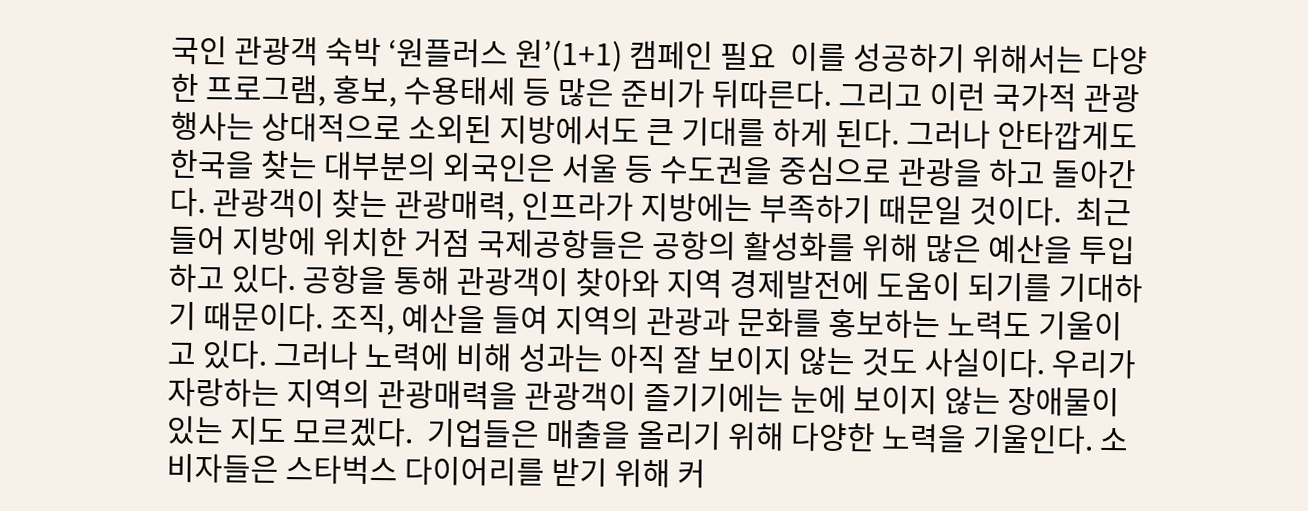국인 관광객 숙박 ‘원플러스 원’(1+1) 캠페인 필요  이를 성공하기 위해서는 다양한 프로그램, 홍보, 수용태세 등 많은 준비가 뒤따른다. 그리고 이런 국가적 관광행사는 상대적으로 소외된 지방에서도 큰 기대를 하게 된다. 그러나 안타깝게도 한국을 찾는 대부분의 외국인은 서울 등 수도권을 중심으로 관광을 하고 돌아간다. 관광객이 찾는 관광매력, 인프라가 지방에는 부족하기 때문일 것이다.  최근 들어 지방에 위치한 거점 국제공항들은 공항의 활성화를 위해 많은 예산을 투입하고 있다. 공항을 통해 관광객이 찾아와 지역 경제발전에 도움이 되기를 기대하기 때문이다. 조직, 예산을 들여 지역의 관광과 문화를 홍보하는 노력도 기울이고 있다. 그러나 노력에 비해 성과는 아직 잘 보이지 않는 것도 사실이다. 우리가 자랑하는 지역의 관광매력을 관광객이 즐기기에는 눈에 보이지 않는 장애물이 있는 지도 모르겠다.  기업들은 매출을 올리기 위해 다양한 노력을 기울인다. 소비자들은 스타벅스 다이어리를 받기 위해 커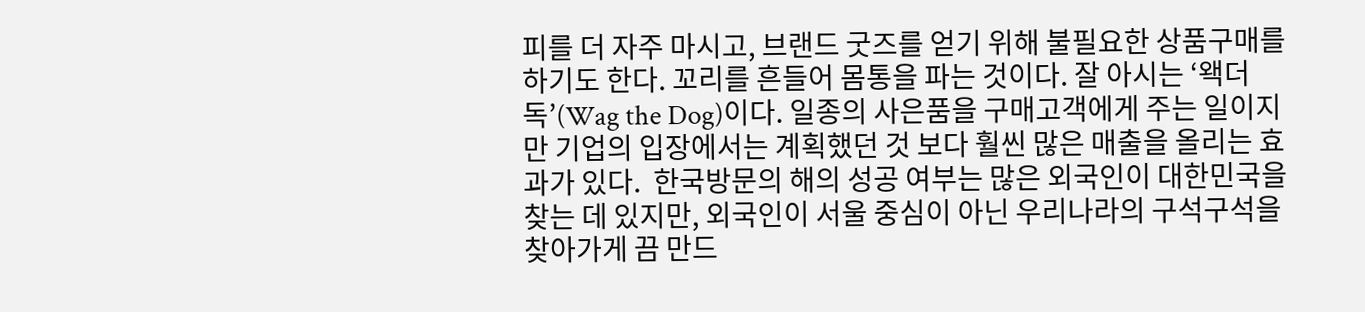피를 더 자주 마시고, 브랜드 굿즈를 얻기 위해 불필요한 상품구매를 하기도 한다. 꼬리를 흔들어 몸통을 파는 것이다. 잘 아시는 ‘왝더독’(Wag the Dog)이다. 일종의 사은품을 구매고객에게 주는 일이지만 기업의 입장에서는 계획했던 것 보다 훨씬 많은 매출을 올리는 효과가 있다.  한국방문의 해의 성공 여부는 많은 외국인이 대한민국을 찾는 데 있지만, 외국인이 서울 중심이 아닌 우리나라의 구석구석을 찾아가게 끔 만드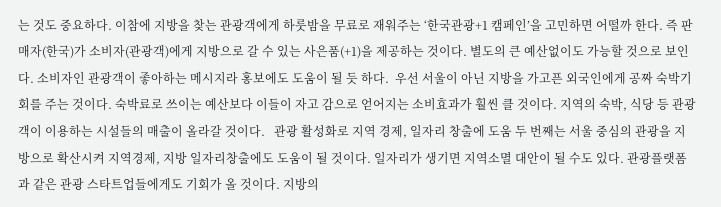는 것도 중요하다. 이참에 지방을 찾는 관광객에게 하룻밤을 무료로 재워주는 ‘한국관광+1 캠페인’을 고민하면 어떨까 한다. 즉 판매자(한국)가 소비자(관광객)에게 지방으로 갈 수 있는 사은품(+1)을 제공하는 것이다. 별도의 큰 예산없이도 가능할 것으로 보인다. 소비자인 관광객이 좋아하는 메시지라 홍보에도 도움이 될 듯 하다.  우선 서울이 아닌 지방을 가고픈 외국인에게 공짜 숙박기회를 주는 것이다. 숙박료로 쓰이는 예산보다 이들이 자고 감으로 얻어지는 소비효과가 훨씬 클 것이다. 지역의 숙박, 식당 등 관광객이 이용하는 시설들의 매출이 올라갈 것이다.   관광 활성화로 지역 경제, 일자리 창출에 도움 두 번째는 서울 중심의 관광을 지방으로 확산시켜 지역경제, 지방 일자리창출에도 도움이 될 것이다. 일자리가 생기면 지역소멸 대안이 될 수도 있다. 관광플랫폼과 같은 관광 스타트업들에게도 기회가 올 것이다. 지방의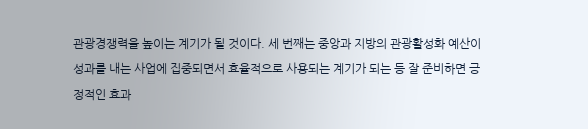관광경쟁력을 높이는 계기가 될 것이다. 세 번째는 중앙과 지방의 관광활성화 예산이 성과를 내는 사업에 집중되면서 효율적으로 사용되는 계기가 되는 등 잘 준비하면 긍정적인 효과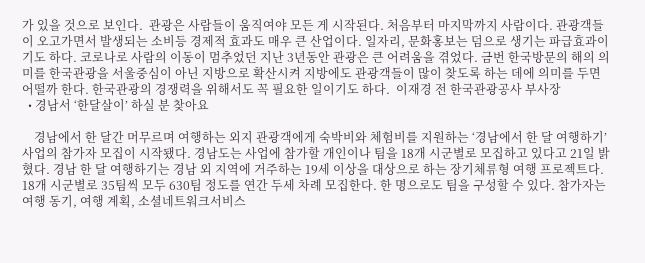가 있을 것으로 보인다.  관광은 사람들이 움직여야 모든 게 시작된다. 처음부터 마지막까지 사람이다. 관광객들이 오고가면서 발생되는 소비등 경제적 효과도 매우 큰 산업이다. 일자리, 문화홍보는 덤으로 생기는 파급효과이기도 하다. 코로나로 사람의 이동이 멈추었던 지난 3년동안 관광은 큰 어려움을 겪었다. 금번 한국방문의 해의 의미를 한국관광을 서울중심이 아닌 지방으로 확산시켜 지방에도 관광객들이 많이 찾도록 하는 데에 의미를 두면 어떨까 한다. 한국관광의 경쟁력을 위해서도 꼭 필요한 일이기도 하다.  이재경 전 한국관광공사 부사장
  • 경남서 ‘한달살이’ 하실 분 찾아요

    경남에서 한 달간 머무르며 여행하는 외지 관광객에게 숙박비와 체험비를 지원하는 ‘경남에서 한 달 여행하기’ 사업의 참가자 모집이 시작됐다. 경남도는 사업에 참가할 개인이나 팀을 18개 시군별로 모집하고 있다고 21일 밝혔다. 경남 한 달 여행하기는 경남 외 지역에 거주하는 19세 이상을 대상으로 하는 장기체류형 여행 프로젝트다. 18개 시군별로 35팀씩 모두 630팀 정도를 연간 두세 차례 모집한다. 한 명으로도 팀을 구성할 수 있다. 참가자는 여행 동기, 여행 계획, 소셜네트워크서비스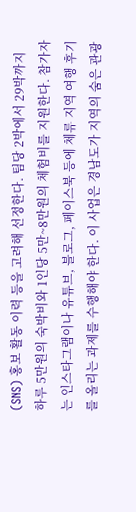(SNS) 홍보 활동 이력 등을 고려해 선정한다. 팀당 2박에서 29박까지 하루 5만원의 숙박비와 1인당 5만~8만원의 체험비를 지원한다. 참가자는 인스타그램이나 유튜브, 블로그, 페이스북 등에 체류 지역 여행 후기를 올리는 과제를 수행해야 한다. 이 사업은 경남도가 지역의 숨은 관광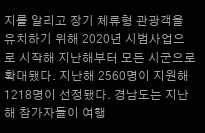지를 알리고 장기 체류형 관광객을 유치하기 위해 2020년 시범사업으로 시작해 지난해부터 모든 시군으로 확대됐다. 지난해 2560명이 지원해 1218명이 선정됐다. 경남도는 지난해 참가자들이 여행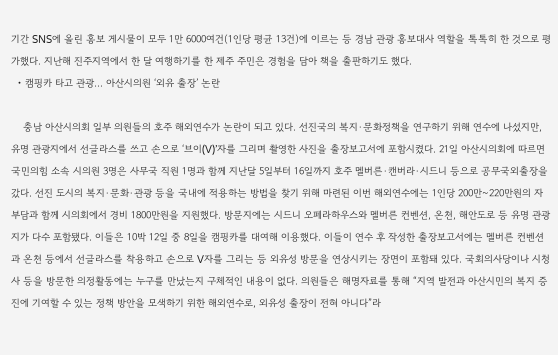기간 SNS에 올린 홍보 게시물이 모두 1만 6000여건(1인당 평균 13건)에 이르는 등 경남 관광 홍보대사 역할을 톡톡히 한 것으로 평가했다. 지난해 진주지역에서 한 달 여행하기를 한 제주 주민은 경험을 담아 책을 출판하기도 했다.
  • 캠핑카 타고 관광… 아산시의원 ‘외유 출장’ 논란

    충남 아산시의회 일부 의원들의 호주 해외연수가 논란이 되고 있다. 선진국의 복지·문화정책을 연구하기 위해 연수에 나섰지만, 유명 관광지에서 선글라스를 쓰고 손으로 ‘브이(V)’자를 그리며 촬영한 사진을 출장보고서에 포함시켰다. 21일 아산시의회에 따르면 국민의힘 소속 시의원 3명은 사무국 직원 1명과 함께 지난달 5일부터 16일까지 호주 멜버른·캔버라·시드니 등으로 공무국외출장을 갔다. 선진 도시의 복지·문화·관광 등을 국내에 적용하는 방법을 찾기 위해 마련된 이번 해외연수에는 1인당 200만~220만원의 자부담과 함께 시의회에서 경비 1800만원을 지원했다. 방문지에는 시드니 오페라하우스와 멜버른 컨벤션, 온천, 해안도로 등 유명 관광지가 다수 포함됐다. 이들은 10박 12일 중 8일을 캠핑카를 대여해 이용했다. 이들이 연수 후 작성한 출장보고서에는 멜버른 컨벤션과 온천 등에서 선글라스를 착용하고 손으로 V자를 그리는 등 외유성 방문을 연상시키는 장면이 포함돼 있다. 국회의사당이나 시청사 등을 방문한 의정활동에는 누구를 만났는지 구체적인 내용이 없다. 의원들은 해명자료를 통해 “지역 발전과 아산시민의 복지 증진에 기여할 수 있는 정책 방안을 모색하기 위한 해외연수로, 외유성 출장이 전혀 아니다”라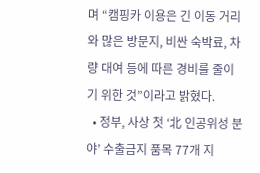며 “캠핑카 이용은 긴 이동 거리와 많은 방문지, 비싼 숙박료, 차량 대여 등에 따른 경비를 줄이기 위한 것”이라고 밝혔다.
  • 정부, 사상 첫 ‘北 인공위성 분야’ 수출금지 품목 77개 지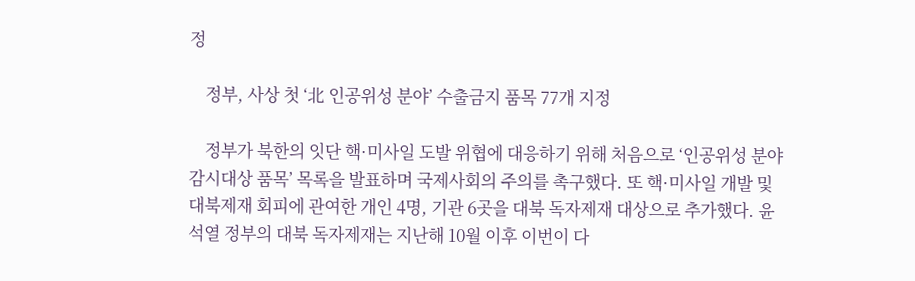정

    정부, 사상 첫 ‘北 인공위성 분야’ 수출금지 품목 77개 지정

    정부가 북한의 잇단 핵·미사일 도발 위협에 대응하기 위해 처음으로 ‘인공위성 분야 감시대상 품목’ 목록을 발표하며 국제사회의 주의를 촉구했다. 또 핵·미사일 개발 및 대북제재 회피에 관여한 개인 4명, 기관 6곳을 대북 독자제재 대상으로 추가했다. 윤석열 정부의 대북 독자제재는 지난해 10월 이후 이번이 다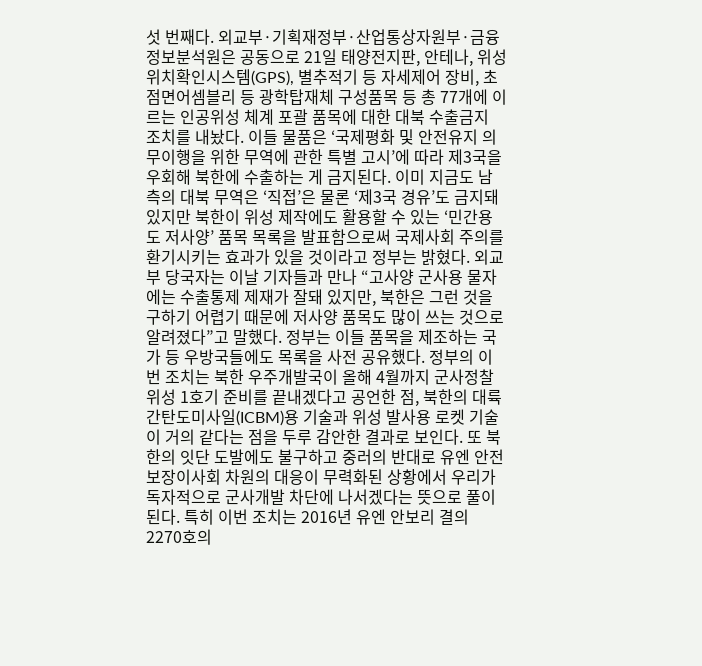섯 번째다. 외교부·기획재정부·산업통상자원부·금융정보분석원은 공동으로 21일 태양전지판, 안테나, 위성위치확인시스템(GPS), 별추적기 등 자세제어 장비, 초점면어셈블리 등 광학탑재체 구성품목 등 총 77개에 이르는 인공위성 체계 포괄 품목에 대한 대북 수출금지 조치를 내놨다. 이들 물품은 ‘국제평화 및 안전유지 의무이행을 위한 무역에 관한 특별 고시’에 따라 제3국을 우회해 북한에 수출하는 게 금지된다. 이미 지금도 남측의 대북 무역은 ‘직접’은 물론 ‘제3국 경유’도 금지돼 있지만 북한이 위성 제작에도 활용할 수 있는 ‘민간용도 저사양’ 품목 목록을 발표함으로써 국제사회 주의를 환기시키는 효과가 있을 것이라고 정부는 밝혔다. 외교부 당국자는 이날 기자들과 만나 “고사양 군사용 물자에는 수출통제 제재가 잘돼 있지만, 북한은 그런 것을 구하기 어렵기 때문에 저사양 품목도 많이 쓰는 것으로 알려졌다”고 말했다. 정부는 이들 품목을 제조하는 국가 등 우방국들에도 목록을 사전 공유했다. 정부의 이번 조치는 북한 우주개발국이 올해 4월까지 군사정찰위성 1호기 준비를 끝내겠다고 공언한 점, 북한의 대륙간탄도미사일(ICBM)용 기술과 위성 발사용 로켓 기술이 거의 같다는 점을 두루 감안한 결과로 보인다. 또 북한의 잇단 도발에도 불구하고 중러의 반대로 유엔 안전보장이사회 차원의 대응이 무력화된 상황에서 우리가 독자적으로 군사개발 차단에 나서겠다는 뜻으로 풀이된다. 특히 이번 조치는 2016년 유엔 안보리 결의 2270호의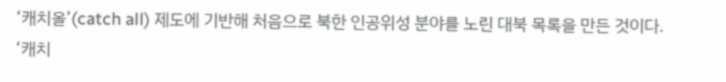‘캐치올’(catch all) 제도에 기반해 처음으로 북한 인공위성 분야를 노린 대북 목록을 만든 것이다. ‘캐치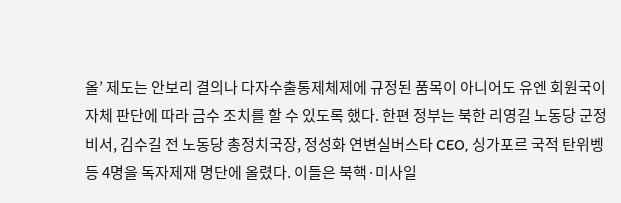올’ 제도는 안보리 결의나 다자수출통제체제에 규정된 품목이 아니어도 유엔 회원국이 자체 판단에 따라 금수 조치를 할 수 있도록 했다. 한편 정부는 북한 리영길 노동당 군정비서, 김수길 전 노동당 총정치국장, 정성화 연변실버스타 CEO, 싱가포르 국적 탄위벵 등 4명을 독자제재 명단에 올렸다. 이들은 북핵·미사일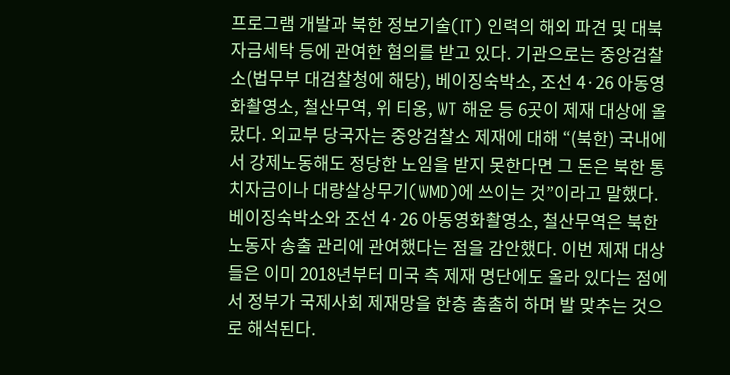프로그램 개발과 북한 정보기술(IT) 인력의 해외 파견 및 대북 자금세탁 등에 관여한 혐의를 받고 있다. 기관으로는 중앙검찰소(법무부 대검찰청에 해당), 베이징숙박소, 조선 4·26 아동영화촬영소, 철산무역, 위 티옹, WT 해운 등 6곳이 제재 대상에 올랐다. 외교부 당국자는 중앙검찰소 제재에 대해 “(북한) 국내에서 강제노동해도 정당한 노임을 받지 못한다면 그 돈은 북한 통치자금이나 대량살상무기(WMD)에 쓰이는 것”이라고 말했다. 베이징숙박소와 조선 4·26 아동영화촬영소, 철산무역은 북한 노동자 송출 관리에 관여했다는 점을 감안했다. 이번 제재 대상들은 이미 2018년부터 미국 측 제재 명단에도 올라 있다는 점에서 정부가 국제사회 제재망을 한층 촘촘히 하며 발 맞추는 것으로 해석된다.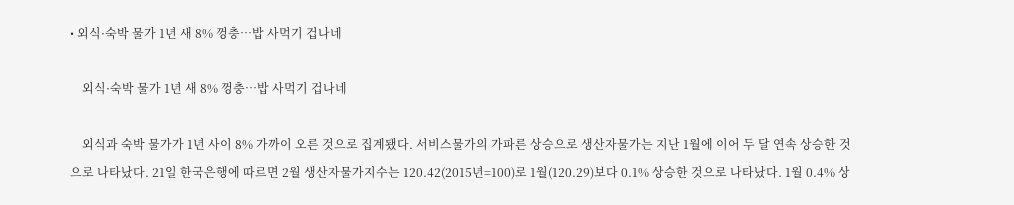• 외식·숙박 물가 1년 새 8% 껑충…밥 사먹기 겁나네

    외식·숙박 물가 1년 새 8% 껑충…밥 사먹기 겁나네

    외식과 숙박 물가가 1년 사이 8% 가까이 오른 것으로 집계됐다. 서비스물가의 가파른 상승으로 생산자물가는 지난 1월에 이어 두 달 연속 상승한 것으로 나타났다. 21일 한국은행에 따르면 2월 생산자물가지수는 120.42(2015년=100)로 1월(120.29)보다 0.1% 상승한 것으로 나타났다. 1월 0.4% 상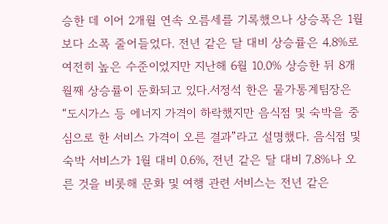승한 데 이어 2개월 연속 오름세를 기록했으나 상승폭은 1월보다 소폭 줄어들었다. 전년 같은 달 대비 상승률은 4.8%로 여전히 높은 수준이었지만 지난해 6월 10.0% 상승한 뒤 8개월째 상승률이 둔화되고 있다.서정석 한은 물가통계팀장은 “도시가스 등 에너지 가격이 하락했지만 음식점 및 숙박을 중심으로 한 서비스 가격이 오른 결과”라고 설명했다. 음식점 및 숙박 서비스가 1월 대비 0.6%, 전년 같은 달 대비 7.8%나 오른 것을 비롯해 문화 및 여행 관련 서비스는 전년 같은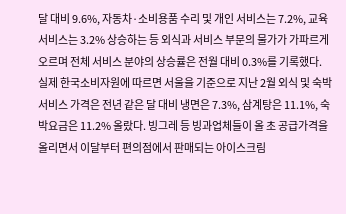달 대비 9.6%, 자동차·소비용품 수리 및 개인 서비스는 7.2%, 교육 서비스는 3.2% 상승하는 등 외식과 서비스 부문의 물가가 가파르게 오르며 전체 서비스 분야의 상승률은 전월 대비 0.3%를 기록했다. 실제 한국소비자원에 따르면 서울을 기준으로 지난 2월 외식 및 숙박 서비스 가격은 전년 같은 달 대비 냉면은 7.3%, 삼계탕은 11.1%, 숙박요금은 11.2% 올랐다. 빙그레 등 빙과업체들이 올 초 공급가격을 올리면서 이달부터 편의점에서 판매되는 아이스크림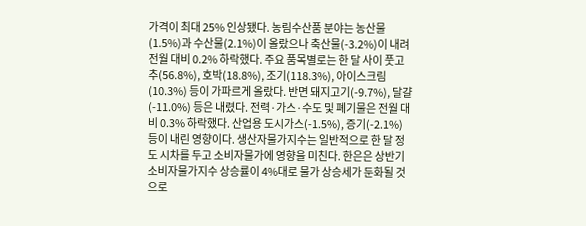가격이 최대 25% 인상됐다. 농림수산품 분야는 농산물(1.5%)과 수산물(2.1%)이 올랐으나 축산물(-3.2%)이 내려 전월 대비 0.2% 하락했다. 주요 품목별로는 한 달 사이 풋고추(56.8%), 호박(18.8%), 조기(118.3%), 아이스크림(10.3%) 등이 가파르게 올랐다. 반면 돼지고기(-9.7%), 달걀(-11.0%) 등은 내렸다. 전력·가스·수도 및 폐기물은 전월 대비 0.3% 하락했다. 산업용 도시가스(-1.5%), 증기(-2.1%) 등이 내린 영향이다. 생산자물가지수는 일반적으로 한 달 정도 시차를 두고 소비자물가에 영향을 미친다. 한은은 상반기 소비자물가지수 상승률이 4%대로 물가 상승세가 둔화될 것으로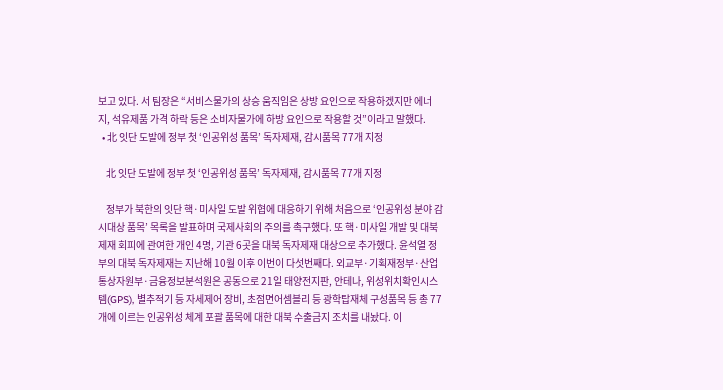보고 있다. 서 팀장은 “서비스물가의 상승 움직임은 상방 요인으로 작용하겠지만 에너지, 석유제품 가격 하락 등은 소비자물가에 하방 요인으로 작용할 것”이라고 말했다.
  • 北 잇단 도발에 정부 첫 ‘인공위성 품목’ 독자제재, 감시품목 77개 지정

    北 잇단 도발에 정부 첫 ‘인공위성 품목’ 독자제재, 감시품목 77개 지정

    정부가 북한의 잇단 핵·미사일 도발 위협에 대응하기 위해 처음으로 ‘인공위성 분야 감시대상 품목’ 목록을 발표하며 국제사회의 주의를 촉구했다. 또 핵·미사일 개발 및 대북제재 회피에 관여한 개인 4명, 기관 6곳을 대북 독자제재 대상으로 추가했다. 윤석열 정부의 대북 독자제재는 지난해 10월 이후 이번이 다섯번째다. 외교부·기획재정부·산업통상자원부·금융정보분석원은 공동으로 21일 태양전지판, 안테나, 위성위치확인시스템(GPS), 별추적기 등 자세제어 장비, 초점면어셈블리 등 광학탑재체 구성품목 등 총 77개에 이르는 인공위성 체계 포괄 품목에 대한 대북 수출금지 조치를 내놨다. 이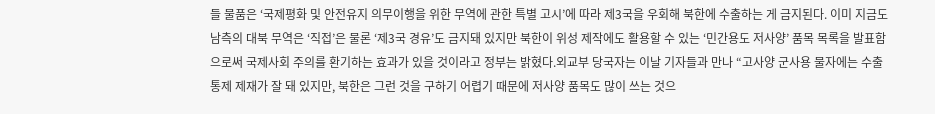들 물품은 ‘국제평화 및 안전유지 의무이행을 위한 무역에 관한 특별 고시’에 따라 제3국을 우회해 북한에 수출하는 게 금지된다. 이미 지금도 남측의 대북 무역은 ‘직접’은 물론 ‘제3국 경유’도 금지돼 있지만 북한이 위성 제작에도 활용할 수 있는 ‘민간용도 저사양’ 품목 목록을 발표함으로써 국제사회 주의를 환기하는 효과가 있을 것이라고 정부는 밝혔다.외교부 당국자는 이날 기자들과 만나 “고사양 군사용 물자에는 수출통제 제재가 잘 돼 있지만, 북한은 그런 것을 구하기 어렵기 때문에 저사양 품목도 많이 쓰는 것으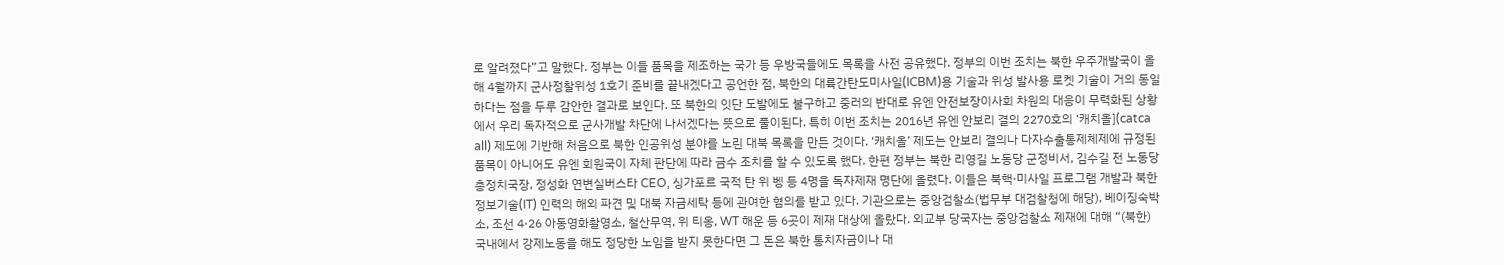로 알려졌다”고 말했다. 정부는 이들 품목을 제조하는 국가 등 우방국들에도 목록을 사전 공유했다. 정부의 이번 조치는 북한 우주개발국이 올해 4월까지 군사정찰위성 1호기 준비를 끝내겠다고 공언한 점, 북한의 대륙간탄도미사일(ICBM)용 기술과 위성 발사용 로켓 기술이 거의 동일하다는 점을 두루 감안한 결과로 보인다. 또 북한의 잇단 도발에도 불구하고 중러의 반대로 유엔 안전보장이사회 차원의 대응이 무력화된 상황에서 우리 독자적으로 군사개발 차단에 나서겠다는 뜻으로 풀이된다. 특히 이번 조치는 2016년 유엔 안보리 결의 2270호의 ‘캐치올](catca all) 제도에 기반해 처음으로 북한 인공위성 분야를 노린 대북 목록을 만든 것이다. ‘캐치올’ 제도는 안보리 결의나 다자수출통제체제에 규정된 품목이 아니어도 유엔 회원국이 자체 판단에 따라 금수 조치를 할 수 있도록 했다. 한편 정부는 북한 리영길 노동당 군정비서, 김수길 전 노동당 총정치국장, 정성화 연변실버스타 CEO, 싱가포르 국적 탄 위 벵 등 4명을 독자제재 명단에 올렸다. 이들은 북핵·미사일 프로그램 개발과 북한 정보기술(IT) 인력의 해외 파견 및 대북 자금세탁 등에 관여한 혐의를 받고 있다. 기관으로는 중앙검찰소(법무부 대검찰청에 해당), 베이징숙박소, 조선 4·26 아동영화촬영소, 철산무역, 위 티옹, WT 해운 등 6곳이 제재 대상에 올랐다. 외교부 당국자는 중앙검찰소 제재에 대해 “(북한) 국내에서 강제노동을 해도 정당한 노임을 받지 못한다면 그 돈은 북한 통치자금이나 대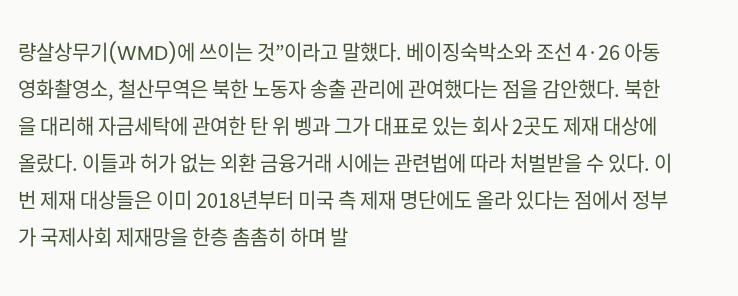량살상무기(WMD)에 쓰이는 것”이라고 말했다. 베이징숙박소와 조선 4·26 아동영화촬영소, 철산무역은 북한 노동자 송출 관리에 관여했다는 점을 감안했다. 북한을 대리해 자금세탁에 관여한 탄 위 벵과 그가 대표로 있는 회사 2곳도 제재 대상에 올랐다. 이들과 허가 없는 외환 금융거래 시에는 관련법에 따라 처벌받을 수 있다. 이번 제재 대상들은 이미 2018년부터 미국 측 제재 명단에도 올라 있다는 점에서 정부가 국제사회 제재망을 한층 촘촘히 하며 발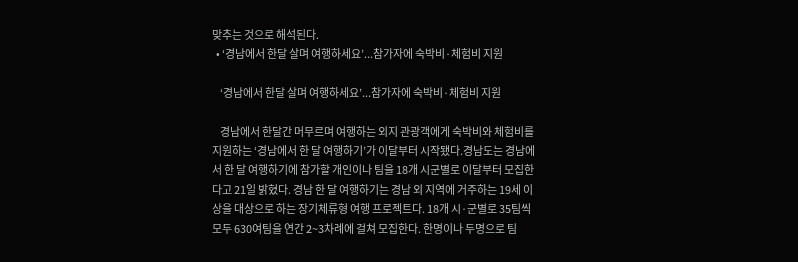맞추는 것으로 해석된다.
  • ‘경남에서 한달 살며 여행하세요’...참가자에 숙박비·체험비 지원

    ‘경남에서 한달 살며 여행하세요’...참가자에 숙박비·체험비 지원

    경남에서 한달간 머무르며 여행하는 외지 관광객에게 숙박비와 체험비를 지원하는 ‘경남에서 한 달 여행하기’가 이달부터 시작됐다.경남도는 경남에서 한 달 여행하기에 참가할 개인이나 팀을 18개 시군별로 이달부터 모집한다고 21일 밝혔다. 경남 한 달 여행하기는 경남 외 지역에 거주하는 19세 이상을 대상으로 하는 장기체류형 여행 프로젝트다. 18개 시·군별로 35팀씩 모두 630여팀을 연간 2~3차례에 걸쳐 모집한다. 한명이나 두명으로 팀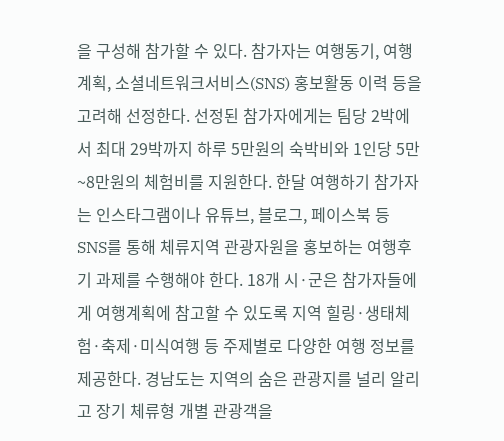을 구성해 참가할 수 있다. 참가자는 여행동기, 여행계획, 소셜네트워크서비스(SNS) 홍보활동 이력 등을 고려해 선정한다. 선정된 참가자에게는 팀당 2박에서 최대 29박까지 하루 5만원의 숙박비와 1인당 5만~8만원의 체험비를 지원한다. 한달 여행하기 참가자는 인스타그램이나 유튜브, 블로그, 페이스북 등 SNS를 통해 체류지역 관광자원을 홍보하는 여행후기 과제를 수행해야 한다. 18개 시·군은 참가자들에게 여행계획에 참고할 수 있도록 지역 힐링·생태체험·축제·미식여행 등 주제별로 다양한 여행 정보를 제공한다. 경남도는 지역의 숨은 관광지를 널리 알리고 장기 체류형 개별 관광객을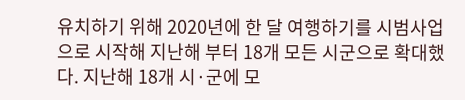유치하기 위해 2020년에 한 달 여행하기를 시범사업으로 시작해 지난해 부터 18개 모든 시군으로 확대했다. 지난해 18개 시·군에 모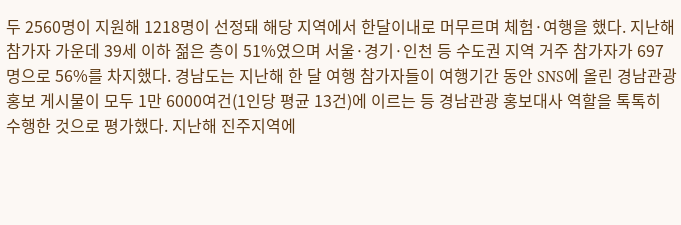두 2560명이 지원해 1218명이 선정돼 해당 지역에서 한달이내로 머무르며 체험·여행을 했다. 지난해 참가자 가운데 39세 이하 젊은 층이 51%였으며 서울·경기·인천 등 수도권 지역 거주 참가자가 697명으로 56%를 차지했다. 경남도는 지난해 한 달 여행 참가자들이 여행기간 동안 SNS에 올린 경남관광 홍보 게시물이 모두 1만 6000여건(1인당 평균 13건)에 이르는 등 경남관광 홍보대사 역할을 톡톡히 수행한 것으로 평가했다. 지난해 진주지역에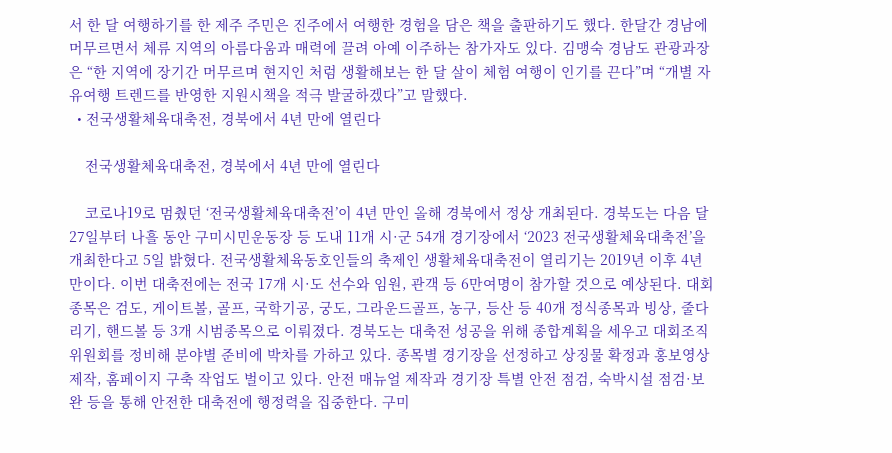서 한 달 여행하기를 한 제주 주민은 진주에서 여행한 경험을 담은 책을 출판하기도 했다. 한달간 경남에 머무르면서 체류 지역의 아름다움과 매력에 끌려 아예 이주하는 참가자도 있다. 김맹숙 경남도 관광과장은 “한 지역에 장기간 머무르며 현지인 처럼 생활해보는 한 달 살이 체험 여행이 인기를 끈다”며 “개별 자유여행 트렌드를 반영한 지원시책을 적극 발굴하겠다”고 말했다.
  • 전국생활체육대축전, 경북에서 4년 만에 열린다

    전국생활체육대축전, 경북에서 4년 만에 열린다

    코로나19로 멈췄던 ‘전국생활체육대축전’이 4년 만인 올해 경북에서 정상 개최된다. 경북도는 다음 달 27일부터 나흘 동안 구미시민운동장 등 도내 11개 시·군 54개 경기장에서 ‘2023 전국생활체육대축전’을 개최한다고 5일 밝혔다. 전국생활체육동호인들의 축제인 생활체육대축전이 열리기는 2019년 이후 4년 만이다. 이번 대축전에는 전국 17개 시·도 선수와 임원, 관객 등 6만여명이 참가할 것으로 예상된다. 대회 종목은 검도, 게이트볼, 골프, 국학기공, 궁도, 그라운드골프, 농구, 등산 등 40개 정식종목과 빙상, 줄다리기, 핸드볼 등 3개 시범종목으로 이뤄졌다. 경북도는 대축전 성공을 위해 종합계획을 세우고 대회조직위원회를 정비해 분야별 준비에 박차를 가하고 있다. 종목별 경기장을 선정하고 상징물 확정과 홍보영상 제작, 홈페이지 구축 작업도 벌이고 있다. 안전 매뉴얼 제작과 경기장 특별 안전 점검, 숙박시설 점검·보완 등을 통해 안전한 대축전에 행정력을 집중한다. 구미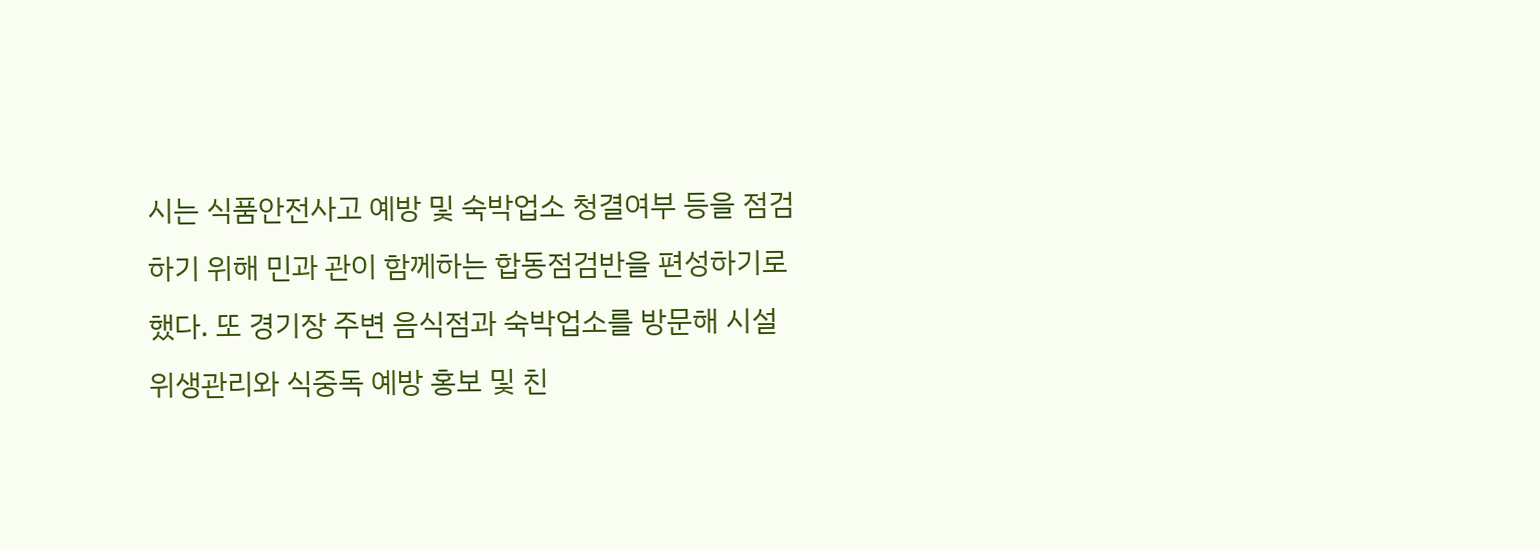시는 식품안전사고 예방 및 숙박업소 청결여부 등을 점검하기 위해 민과 관이 함께하는 합동점검반을 편성하기로 했다. 또 경기장 주변 음식점과 숙박업소를 방문해 시설 위생관리와 식중독 예방 홍보 및 친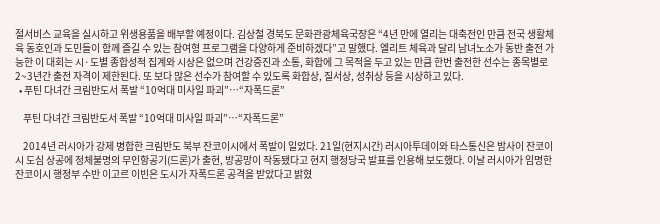절서비스 교육을 실시하고 위생용품을 배부할 예정이다. 김상철 경북도 문화관광체육국장은 “4년 만에 열리는 대축전인 만큼 전국 생활체육 동호인과 도민들이 함께 즐길 수 있는 참여형 프로그램을 다양하게 준비하겠다”고 말했다. 엘리트 체육과 달리 남녀노소가 동반 출전 가능한 이 대회는 시·도별 종합성적 집계와 시상은 없으며 건강증진과 소통, 화합에 그 목적을 두고 있는 만큼 한번 출전한 선수는 종목별로 2~3년간 출전 자격이 제한된다. 또 보다 많은 선수가 참여할 수 있도록 화합상, 질서상, 성취상 등을 시상하고 있다.
  • 푸틴 다녀간 크림반도서 폭발 “10억대 미사일 파괴”…“자폭드론”

    푸틴 다녀간 크림반도서 폭발 “10억대 미사일 파괴”…“자폭드론”

    2014년 러시아가 강제 병합한 크림반도 북부 잔코이시에서 폭발이 일었다. 21일(현지시간) 러시아투데이와 타스통신은 밤사이 잔코이시 도심 상공에 정체불명의 무인항공기(드론)가 출현, 방공망이 작동됐다고 현지 행정당국 발표를 인용해 보도했다. 이날 러시아가 임명한 잔코이시 행정부 수반 이고르 이빈은 도시가 자폭드론 공격을 받았다고 밝혔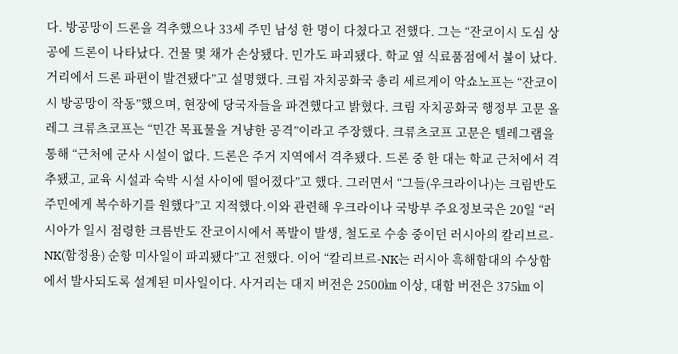다. 방공망이 드론을 격추했으나 33세 주민 남성 한 명이 다쳤다고 전했다. 그는 “잔코이시 도심 상공에 드론이 나타났다. 건물 몇 채가 손상됐다. 민가도 파괴됐다. 학교 옆 식료품점에서 불이 났다. 거리에서 드론 파편이 발견됐다”고 설명했다. 크림 자치공화국 총리 세르게이 악쇼노프는 “잔코이시 방공망이 작동”했으며, 현장에 당국자들을 파견했다고 밝혔다. 크림 자치공화국 행정부 고문 올레그 크류츠코프는 “민간 목표물을 겨냥한 공격”이라고 주장했다. 크류츠코프 고문은 텔레그램을 통해 “근처에 군사 시설이 없다. 드론은 주거 지역에서 격추됐다. 드론 중 한 대는 학교 근처에서 격추됐고, 교육 시설과 숙박 시설 사이에 떨어졌다”고 했다. 그러면서 “그들(우크라이나)는 크림반도 주민에게 복수하기를 원했다”고 지적했다.이와 관련해 우크라이나 국방부 주요정보국은 20일 “러시아가 일시 점령한 크름반도 잔코이시에서 폭발이 발생, 철도로 수송 중이던 러시아의 칼리브르-NK(함정용) 순항 미사일이 파괴됐다”고 전했다. 이어 “칼리브르-NK는 러시아 흑해함대의 수상함에서 발사되도록 설계된 미사일이다. 사거리는 대지 버전은 2500㎞ 이상, 대함 버전은 375㎞ 이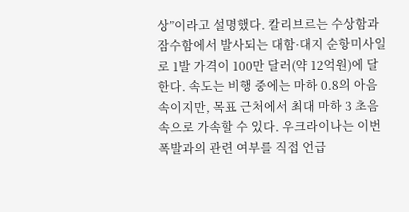상”이라고 설명했다. 칼리브르는 수상함과 잠수함에서 발사되는 대함·대지 순항미사일로 1발 가격이 100만 달러(약 12억원)에 달한다. 속도는 비행 중에는 마하 0.8의 아음속이지만, 목표 근처에서 최대 마하 3 초음속으로 가속할 수 있다. 우크라이나는 이번 폭발과의 관련 여부를 직접 언급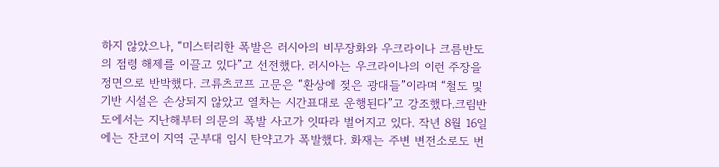하지 않았으나, “미스터리한 폭발은 러시아의 비무장화와 우크라이나 크름반도의 점령 해제를 이끌고 있다”고 선전했다. 러시아는 우크라이나의 이런 주장을 정면으로 반박했다. 크류츠코프 고문은 “환상에 젖은 광대들”이라며 “철도 및 기반 시설은 손상되지 않았고 열차는 시간표대로 운행된다”고 강조했다.크림반도에서는 지난해부터 의문의 폭발 사고가 잇따라 벌어지고 있다. 작년 8월 16일에는 잔코이 지역 군부대 임시 탄약고가 폭발했다. 화재는 주변 변전소로도 번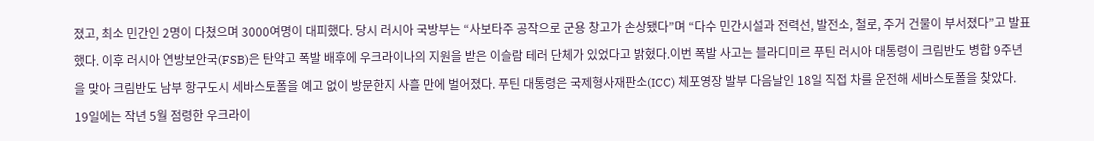졌고, 최소 민간인 2명이 다쳤으며 3000여명이 대피했다. 당시 러시아 국방부는 “사보타주 공작으로 군용 창고가 손상됐다”며 “다수 민간시설과 전력선, 발전소, 철로, 주거 건물이 부서졌다”고 발표했다. 이후 러시아 연방보안국(FSB)은 탄약고 폭발 배후에 우크라이나의 지원을 받은 이슬람 테러 단체가 있었다고 밝혔다.이번 폭발 사고는 블라디미르 푸틴 러시아 대통령이 크림반도 병합 9주년을 맞아 크림반도 남부 항구도시 세바스토폴을 예고 없이 방문한지 사흘 만에 벌어졌다. 푸틴 대통령은 국제형사재판소(ICC) 체포영장 발부 다음날인 18일 직접 차를 운전해 세바스토폴을 찾았다. 19일에는 작년 5월 점령한 우크라이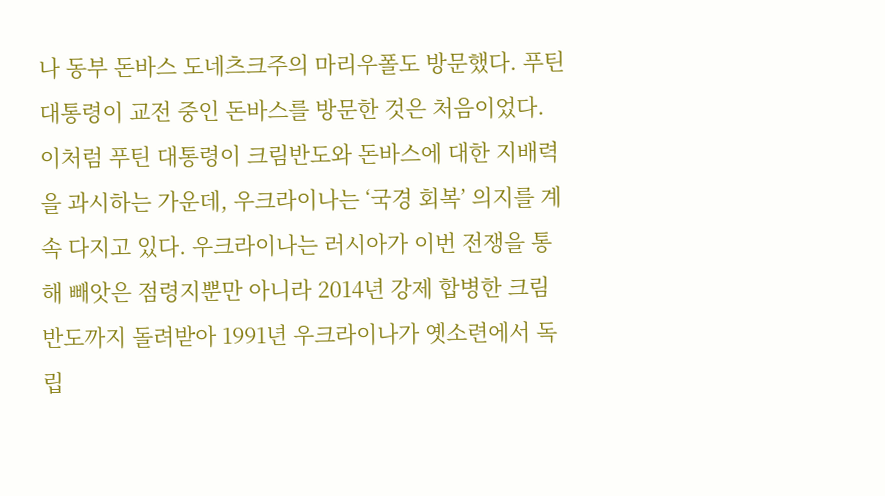나 동부 돈바스 도네츠크주의 마리우폴도 방문했다. 푸틴 대통령이 교전 중인 돈바스를 방문한 것은 처음이었다. 이처럼 푸틴 대통령이 크림반도와 돈바스에 대한 지배력을 과시하는 가운데, 우크라이나는 ‘국경 회복’ 의지를 계속 다지고 있다. 우크라이나는 러시아가 이번 전쟁을 통해 빼앗은 점령지뿐만 아니라 2014년 강제 합병한 크림반도까지 돌려받아 1991년 우크라이나가 옛소련에서 독립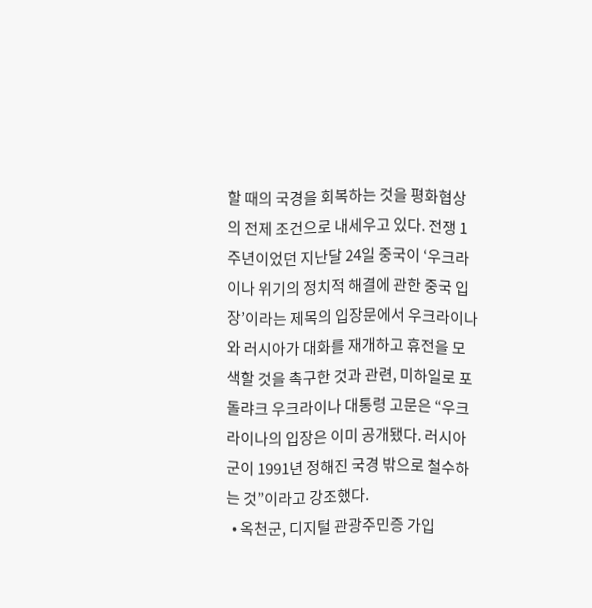할 때의 국경을 회복하는 것을 평화협상의 전제 조건으로 내세우고 있다. 전쟁 1주년이었던 지난달 24일 중국이 ‘우크라이나 위기의 정치적 해결에 관한 중국 입장’이라는 제목의 입장문에서 우크라이나와 러시아가 대화를 재개하고 휴전을 모색할 것을 촉구한 것과 관련, 미하일로 포돌랴크 우크라이나 대통령 고문은 “우크라이나의 입장은 이미 공개됐다. 러시아군이 1991년 정해진 국경 밖으로 철수하는 것”이라고 강조했다.
  • 옥천군, 디지털 관광주민증 가입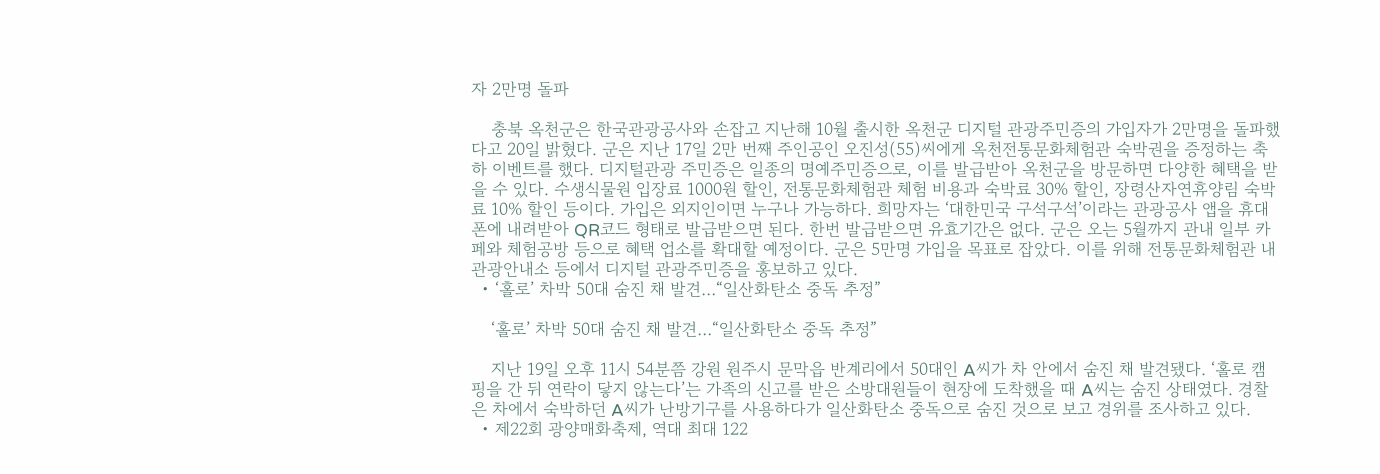자 2만명 돌파

    충북 옥천군은 한국관광공사와 손잡고 지난해 10월 출시한 옥천군 디지털 관광주민증의 가입자가 2만명을 돌파했다고 20일 밝혔다. 군은 지난 17일 2만 번째 주인공인 오진성(55)씨에게 옥천전통문화체험관 숙박권을 증정하는 축하 이벤트를 했다. 디지털관광 주민증은 일종의 명예주민증으로, 이를 발급받아 옥천군을 방문하면 다양한 혜택을 받을 수 있다. 수생식물원 입장료 1000원 할인, 전통문화체험관 체험 비용과 숙박료 30% 할인, 장령산자연휴양림 숙박료 10% 할인 등이다. 가입은 외지인이면 누구나 가능하다. 희망자는 ‘대한민국 구석구석’이라는 관광공사 앱을 휴대폰에 내려받아 QR코드 형태로 발급받으면 된다. 한번 발급받으면 유효기간은 없다. 군은 오는 5월까지 관내 일부 카페와 체험공방 등으로 혜택 업소를 확대할 예정이다. 군은 5만명 가입을 목표로 잡았다. 이를 위해 전통문화체험관 내 관광안내소 등에서 디지털 관광주민증을 홍보하고 있다.
  • ‘홀로’ 차박 50대 숨진 채 발견…“일산화탄소 중독 추정”

    ‘홀로’ 차박 50대 숨진 채 발견…“일산화탄소 중독 추정”

    지난 19일 오후 11시 54분쯤 강원 원주시 문막읍 반계리에서 50대인 A씨가 차 안에서 숨진 채 발견됐다. ‘홀로 캠핑을 간 뒤 연락이 닿지 않는다’는 가족의 신고를 받은 소방대원들이 현장에 도착했을 때 A씨는 숨진 상태였다. 경찰은 차에서 숙박하던 A씨가 난방기구를 사용하다가 일산화탄소 중독으로 숨진 것으로 보고 경위를 조사하고 있다.
  • 제22회 광양매화축제, 역대 최대 122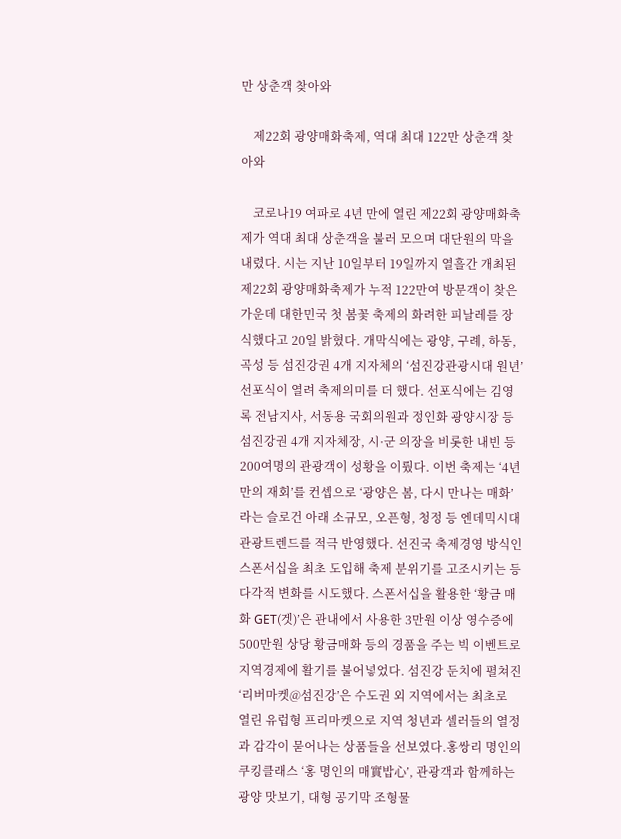만 상춘객 찾아와

    제22회 광양매화축제, 역대 최대 122만 상춘객 찾아와

    코로나19 여파로 4년 만에 열린 제22회 광양매화축제가 역대 최대 상춘객을 불러 모으며 대단원의 막을 내렸다. 시는 지난 10일부터 19일까지 열흘간 개최된 제22회 광양매화축제가 누적 122만여 방문객이 찾은 가운데 대한민국 첫 봄꽃 축제의 화려한 피날레를 장식했다고 20일 밝혔다. 개막식에는 광양, 구례, 하동, 곡성 등 섬진강권 4개 지자체의 ‘섬진강관광시대 원년’ 선포식이 열려 축제의미를 더 했다. 선포식에는 김영록 전남지사, 서동용 국회의원과 정인화 광양시장 등 섬진강권 4개 지자체장, 시·군 의장을 비롯한 내빈 등 200여명의 관광객이 성황을 이뤘다. 이번 축제는 ‘4년만의 재회’를 컨셉으로 ‘광양은 봄, 다시 만나는 매화’라는 슬로건 아래 소규모, 오픈형, 청정 등 엔데믹시대 관광트렌드를 적극 반영했다. 선진국 축제경영 방식인 스폰서십을 최초 도입해 축제 분위기를 고조시키는 등 다각적 변화를 시도했다. 스폰서십을 활용한 ‘황금 매화 GET(겟)’은 관내에서 사용한 3만원 이상 영수증에 500만원 상당 황금매화 등의 경품을 주는 빅 이벤트로 지역경제에 활기를 불어넣었다. 섬진강 둔치에 펼쳐진 ‘리버마켓@섬진강’은 수도권 외 지역에서는 최초로 열린 유럽형 프리마켓으로 지역 청년과 셀러들의 열정과 감각이 묻어나는 상품들을 선보였다.홍쌍리 명인의 쿠킹클래스 ‘홍 명인의 매實밥心’, 관광객과 함께하는 광양 맛보기, 대형 공기막 조형물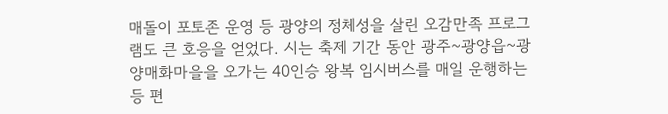매돌이 포토존 운영 등 광양의 정체성을 살린 오감만족 프로그램도 큰 호응을 얻었다. 시는 축제 기간 동안 광주~광양읍~광양매화마을을 오가는 40인승 왕복 임시버스를 매일 운행하는 등 편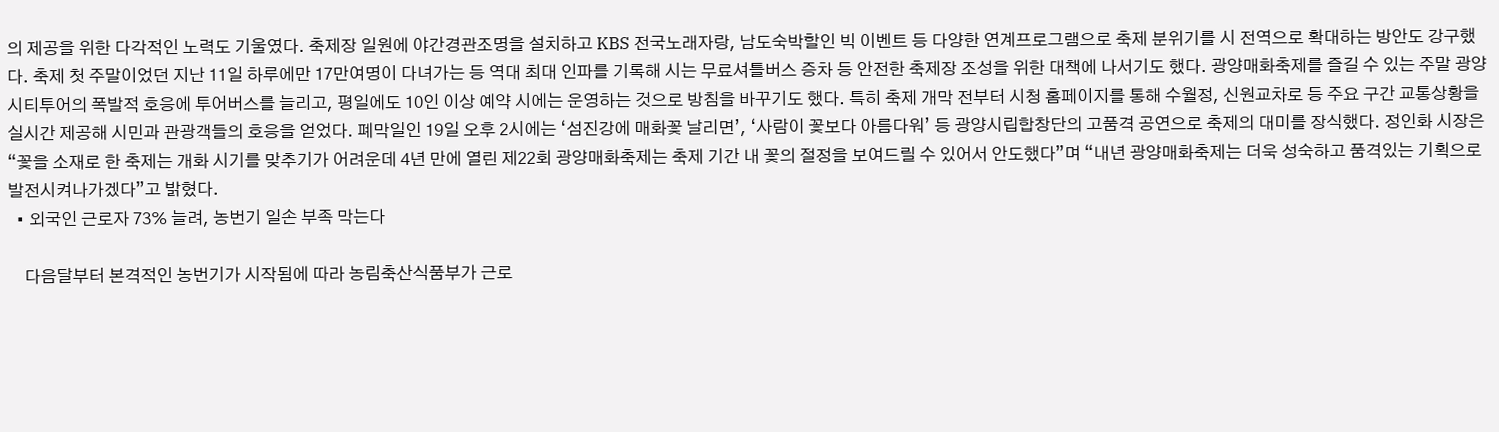의 제공을 위한 다각적인 노력도 기울였다. 축제장 일원에 야간경관조명을 설치하고 KBS 전국노래자랑, 남도숙박할인 빅 이벤트 등 다양한 연계프로그램으로 축제 분위기를 시 전역으로 확대하는 방안도 강구했다. 축제 첫 주말이었던 지난 11일 하루에만 17만여명이 다녀가는 등 역대 최대 인파를 기록해 시는 무료셔틀버스 증차 등 안전한 축제장 조성을 위한 대책에 나서기도 했다. 광양매화축제를 즐길 수 있는 주말 광양시티투어의 폭발적 호응에 투어버스를 늘리고, 평일에도 10인 이상 예약 시에는 운영하는 것으로 방침을 바꾸기도 했다. 특히 축제 개막 전부터 시청 홈페이지를 통해 수월정, 신원교차로 등 주요 구간 교통상황을 실시간 제공해 시민과 관광객들의 호응을 얻었다. 폐막일인 19일 오후 2시에는 ‘섬진강에 매화꽃 날리면’, ‘사람이 꽃보다 아름다워’ 등 광양시립합창단의 고품격 공연으로 축제의 대미를 장식했다. 정인화 시장은 “꽃을 소재로 한 축제는 개화 시기를 맞추기가 어려운데 4년 만에 열린 제22회 광양매화축제는 축제 기간 내 꽃의 절정을 보여드릴 수 있어서 안도했다”며 “내년 광양매화축제는 더욱 성숙하고 품격있는 기획으로 발전시켜나가겠다”고 밝혔다.
  • 외국인 근로자 73% 늘려, 농번기 일손 부족 막는다

    다음달부터 본격적인 농번기가 시작됨에 따라 농림축산식품부가 근로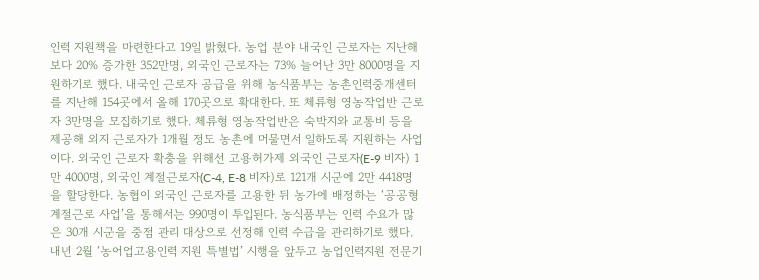인력 지원책을 마련한다고 19일 밝혔다. 농업 분야 내국인 근로자는 지난해보다 20% 증가한 352만명, 외국인 근로자는 73% 늘어난 3만 8000명을 지원하기로 했다. 내국인 근로자 공급을 위해 농식품부는 농촌인력중개센터를 지난해 154곳에서 올해 170곳으로 확대한다. 또 체류형 영농작업반 근로자 3만명을 모집하기로 했다. 체류형 영농작업반은 숙박지와 교통비 등을 제공해 외지 근로자가 1개월 정도 농촌에 머물면서 일하도록 지원하는 사업이다. 외국인 근로자 확충을 위해선 고용허가제 외국인 근로자(E-9 비자) 1만 4000명, 외국인 계절근로자(C-4, E-8 비자)로 121개 시군에 2만 4418명을 할당한다. 농협이 외국인 근로자를 고용한 뒤 농가에 배정하는 ‘공공형 계절근로 사업’을 통해서는 990명이 투입된다. 농식품부는 인력 수요가 많은 30개 시군을 중점 관리 대상으로 선정해 인력 수급을 관리하기로 했다. 내년 2월 ‘농어업고용인력 지원 특별법’ 시행을 앞두고 농업인력지원 전문기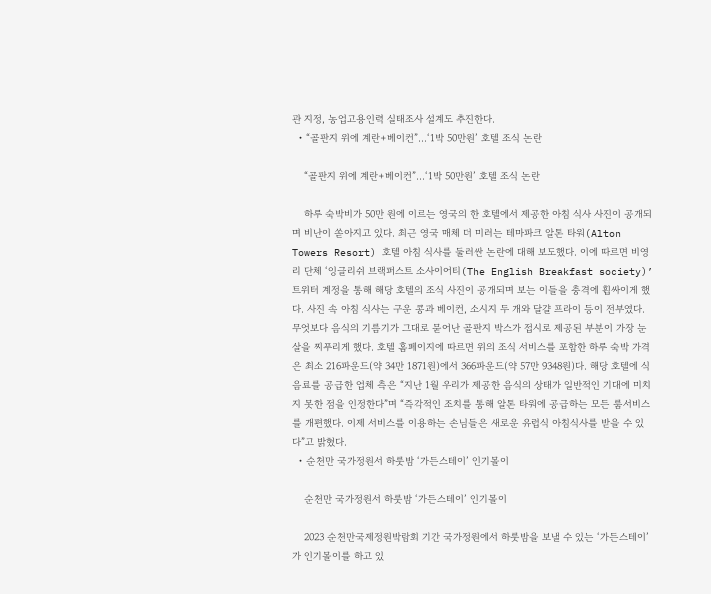관 지정, 농업고용인력 실태조사 설계도 추진한다.
  • “골판지 위에 계란+베이컨”…‘1박 50만원’ 호텔 조식 논란

    “골판지 위에 계란+베이컨”…‘1박 50만원’ 호텔 조식 논란

    하루 숙박비가 50만 원에 이르는 영국의 한 호텔에서 제공한 아침 식사 사진이 공개되며 비난이 쏟아지고 있다. 최근 영국 매체 더 미러는 테마파크 알톤 타워(Alton Towers Resort) 호텔 아침 식사를 둘러싼 논란에 대해 보도했다. 이에 따르면 비영리 단체 ‘잉글리쉬 브랙퍼스트 소사이어티(The English Breakfast society)’ 트위터 계정을 통해 해당 호텔의 조식 사진이 공개되며 보는 이들을 충격에 휩싸이게 했다. 사진 속 아침 식사는 구운 콩과 베이컨, 소시지 두 개와 달걀 프라이 등이 전부였다. 무엇보다 음식의 기름기가 그대로 묻어난 골판지 박스가 접시로 제공된 부분이 가장 눈살을 찌푸리게 했다. 호텔 홈페이지에 따르면 위의 조식 서비스를 포함한 하루 숙박 가격은 최소 216파운드(약 34만 1871원)에서 366파운드(약 57만 9348원)다. 해당 호텔에 식음료를 공급한 업체 측은 “지난 1월 우리가 제공한 음식의 상태가 일반적인 기대에 미치지 못한 점을 인정한다”며 “즉각적인 조치를 통해 알톤 타워에 공급하는 모든 룸서비스를 개편했다. 이제 서비스를 이용하는 손님들은 새로운 유럽식 아침식사를 받을 수 있다”고 밝혔다.
  • 순천만 국가정원서 하룻밤 ‘가든스테이’ 인기몰이

    순천만 국가정원서 하룻밤 ‘가든스테이’ 인기몰이

    2023 순천만국제정원박람회 기간 국가정원에서 하룻밤을 보낼 수 있는 ‘가든스테이’가 인기몰이를 하고 있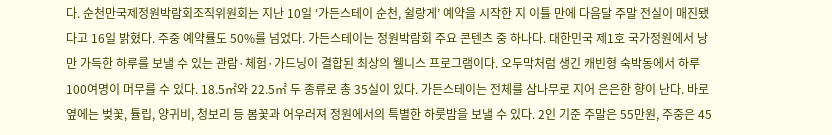다. 순천만국제정원박람회조직위원회는 지난 10일 ‘가든스테이 순천, 쉴랑게’ 예약을 시작한 지 이틀 만에 다음달 주말 전실이 매진됐다고 16일 밝혔다. 주중 예약률도 50%를 넘었다. 가든스테이는 정원박람회 주요 콘텐츠 중 하나다. 대한민국 제1호 국가정원에서 낭만 가득한 하루를 보낼 수 있는 관람·체험·가드닝이 결합된 최상의 웰니스 프로그램이다. 오두막처럼 생긴 캐빈형 숙박동에서 하루 100여명이 머무를 수 있다. 18.5㎡와 22.5㎡ 두 종류로 총 35실이 있다. 가든스테이는 전체를 삼나무로 지어 은은한 향이 난다. 바로 옆에는 벚꽃, 튤립, 양귀비, 청보리 등 봄꽃과 어우러져 정원에서의 특별한 하룻밤을 보낼 수 있다. 2인 기준 주말은 55만원, 주중은 45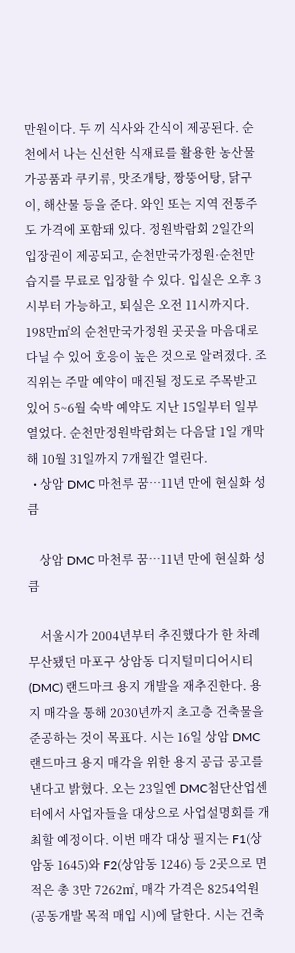만원이다. 두 끼 식사와 간식이 제공된다. 순천에서 나는 신선한 식재료를 활용한 농산물 가공품과 쿠키류, 맛조개탕, 짱뚱어탕, 닭구이, 해산물 등을 준다. 와인 또는 지역 전통주도 가격에 포함돼 있다. 정원박람회 2일간의 입장권이 제공되고, 순천만국가정원·순천만습지를 무료로 입장할 수 있다. 입실은 오후 3시부터 가능하고, 퇴실은 오전 11시까지다. 198만㎡의 순천만국가정원 곳곳을 마음대로 다닐 수 있어 호응이 높은 것으로 알려졌다. 조직위는 주말 예약이 매진될 정도로 주목받고 있어 5~6월 숙박 예약도 지난 15일부터 일부 열었다. 순천만정원박람회는 다음달 1일 개막해 10월 31일까지 7개월간 열린다.
  • 상암 DMC 마천루 꿈…11년 만에 현실화 성큼

    상암 DMC 마천루 꿈…11년 만에 현실화 성큼

    서울시가 2004년부터 추진했다가 한 차례 무산됐던 마포구 상암동 디지털미디어시티(DMC) 랜드마크 용지 개발을 재추진한다. 용지 매각을 통해 2030년까지 초고층 건축물을 준공하는 것이 목표다. 시는 16일 상암 DMC 랜드마크 용지 매각을 위한 용지 공급 공고를 낸다고 밝혔다. 오는 23일엔 DMC첨단산업센터에서 사업자들을 대상으로 사업설명회를 개최할 예정이다. 이번 매각 대상 필지는 F1(상암동 1645)와 F2(상암동 1246) 등 2곳으로 면적은 총 3만 7262㎡, 매각 가격은 8254억원(공동개발 목적 매입 시)에 달한다. 시는 건축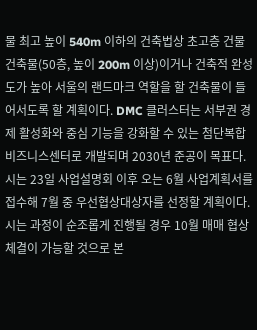물 최고 높이 540m 이하의 건축법상 초고층 건물 건축물(50층, 높이 200m 이상)이거나 건축적 완성도가 높아 서울의 랜드마크 역할을 할 건축물이 들어서도록 할 계획이다. DMC 클러스터는 서부권 경제 활성화와 중심 기능을 강화할 수 있는 첨단복합비즈니스센터로 개발되며 2030년 준공이 목표다.시는 23일 사업설명회 이후 오는 6월 사업계획서를 접수해 7월 중 우선협상대상자를 선정할 계획이다. 시는 과정이 순조롭게 진행될 경우 10월 매매 협상 체결이 가능할 것으로 본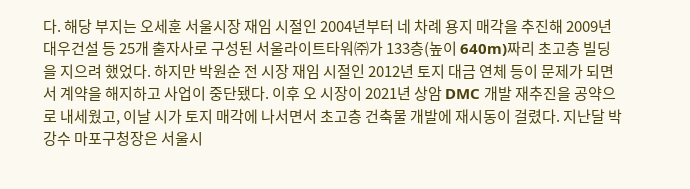다. 해당 부지는 오세훈 서울시장 재임 시절인 2004년부터 네 차례 용지 매각을 추진해 2009년 대우건설 등 25개 출자사로 구성된 서울라이트타워㈜가 133층(높이 640m)짜리 초고층 빌딩을 지으려 했었다. 하지만 박원순 전 시장 재임 시절인 2012년 토지 대금 연체 등이 문제가 되면서 계약을 해지하고 사업이 중단됐다. 이후 오 시장이 2021년 상암 DMC 개발 재추진을 공약으로 내세웠고, 이날 시가 토지 매각에 나서면서 초고층 건축물 개발에 재시동이 걸렸다. 지난달 박강수 마포구청장은 서울시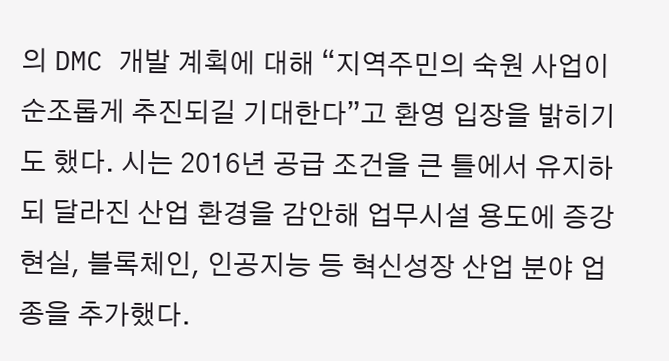의 DMC 개발 계획에 대해 “지역주민의 숙원 사업이 순조롭게 추진되길 기대한다”고 환영 입장을 밝히기도 했다. 시는 2016년 공급 조건을 큰 틀에서 유지하되 달라진 산업 환경을 감안해 업무시설 용도에 증강현실, 블록체인, 인공지능 등 혁신성장 산업 분야 업종을 추가했다.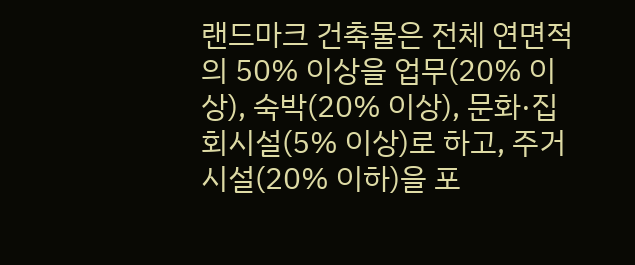랜드마크 건축물은 전체 연면적의 50% 이상을 업무(20% 이상), 숙박(20% 이상), 문화·집회시설(5% 이상)로 하고, 주거시설(20% 이하)을 포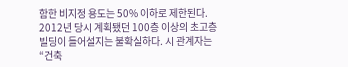함한 비지정 용도는 50% 이하로 제한된다. 2012년 당시 계획됐던 100층 이상의 초고층 빌딩이 들어설지는 불확실하다. 시 관계자는 “건축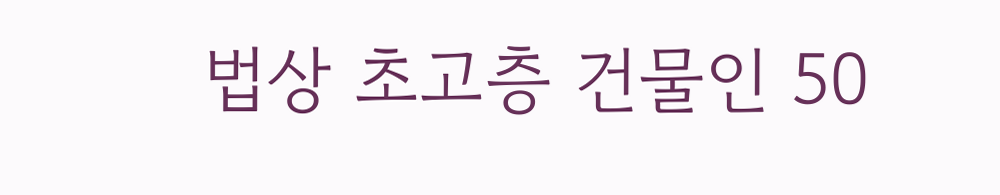법상 초고층 건물인 50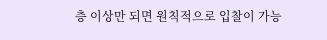층 이상만 되면 원칙적으로 입찰이 가능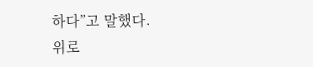하다”고 말했다.
위로